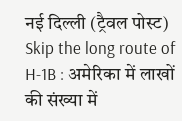नई दिल्ली (ट्रैवल पोस्ट) Skip the long route of H-1B : अमेरिका में लाखों की संख्या में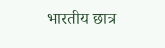भारतीय छात्र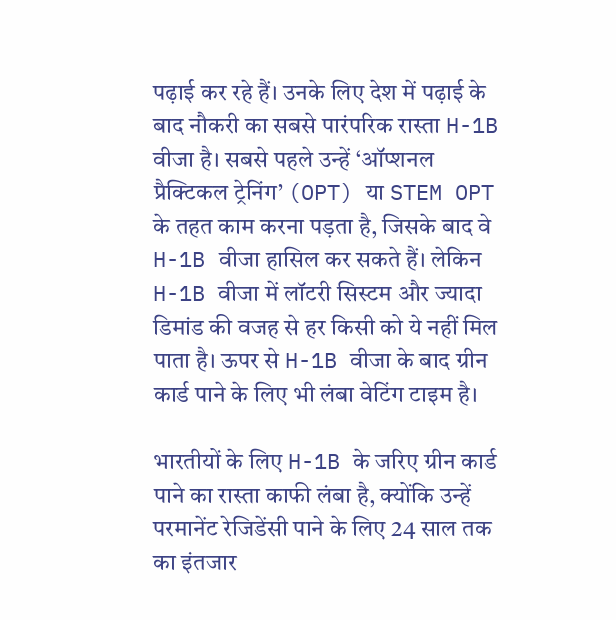पढ़ाई कर रहे हैं। उनके लिए देश में पढ़ाई के बाद नौकरी का सबसे पारंपरिक रास्ता H-1B वीजा है। सबसे पहले उन्हें ‘ऑप्शनल प्रैक्टिकल ट्रेनिंग’ (OPT) या STEM OPT के तहत काम करना पड़ता है, जिसके बाद वे H-1B वीजा हासिल कर सकते हैं। लेकिन H-1B वीजा में लॉटरी सिस्टम और ज्यादा डिमांड की वजह से हर किसी को ये नहीं मिल पाता है। ऊपर से H-1B वीजा के बाद ग्रीन कार्ड पाने के लिए भी लंबा वेटिंग टाइम है।

भारतीयों के लिए H-1B के जरिए ग्रीन कार्ड पाने का रास्ता काफी लंबा है, क्योंकि उन्हें परमानेंट रेजिडेंसी पाने के लिए 24 साल तक का इंतजार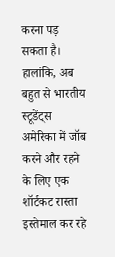करना पड़ सकता है। हालांकि, अब बहुत से भारतीय स्टूडेंट्स अमेरिका में जॉब करने और रहने के लिए एक शॉर्टकट रास्ता इस्तेमाल कर रहे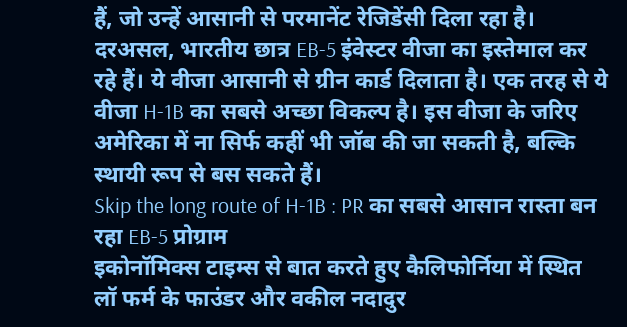हैं, जो उन्हें आसानी से परमानेंट रेजिडेंसी दिला रहा है। दरअसल, भारतीय छात्र EB-5 इंवेस्टर वीजा का इस्तेमाल कर रहे हैं। ये वीजा आसानी से ग्रीन कार्ड दिलाता है। एक तरह से ये वीजा H-1B का सबसे अच्छा विकल्प है। इस वीजा के जरिए अमेरिका में ना सिर्फ कहीं भी जॉब की जा सकती है, बल्कि स्थायी रूप से बस सकते हैं।
Skip the long route of H-1B : PR का सबसे आसान रास्ता बन रहा EB-5 प्रोग्राम
इकोनॉमिक्स टाइम्स से बात करते हुए कैलिफोर्निया में स्थित लॉ फर्म के फाउंडर और वकील नदादुर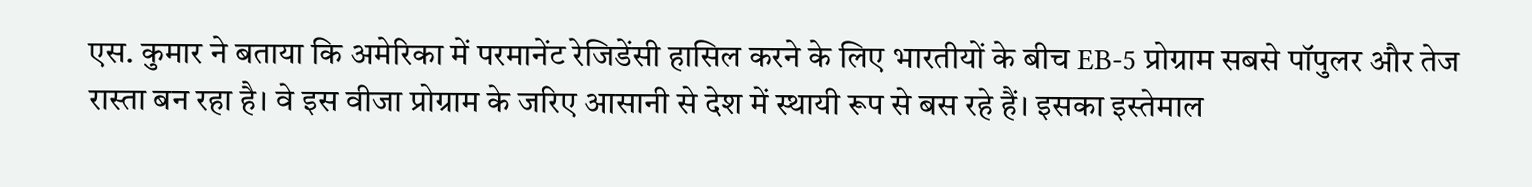एस. कुमार ने बताया कि अमेरिका में परमानेंट रेजिडेंसी हासिल करने के लिए भारतीयों के बीच EB-5 प्रोग्राम सबसे पॉपुलर और तेज रास्ता बन रहा है। वे इस वीजा प्रोग्राम के जरिए आसानी से देश में स्थायी रूप से बस रहे हैं। इसका इस्तेमाल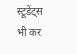स्टूडेंट्स भी कर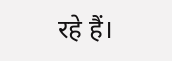रहे हैं।